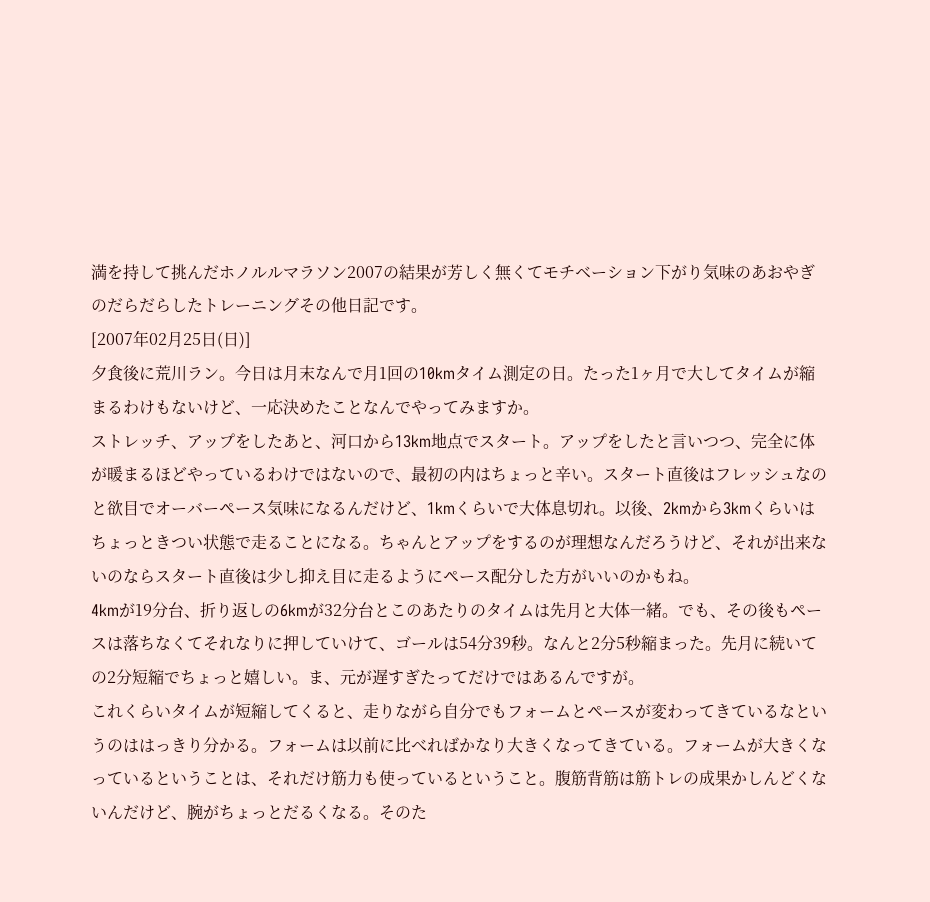満を持して挑んだホノルルマラソン2007の結果が芳しく無くてモチベーション下がり気味のあおやぎのだらだらしたトレーニングその他日記です。
[2007年02月25日(日)]
夕食後に荒川ラン。今日は月末なんで月1回の10kmタイム測定の日。たった1ヶ月で大してタイムが縮まるわけもないけど、一応決めたことなんでやってみますか。
ストレッチ、アップをしたあと、河口から13km地点でスタート。アップをしたと言いつつ、完全に体が暖まるほどやっているわけではないので、最初の内はちょっと辛い。スタート直後はフレッシュなのと欲目でオーバーペース気味になるんだけど、1kmくらいで大体息切れ。以後、2kmから3kmくらいはちょっときつい状態で走ることになる。ちゃんとアップをするのが理想なんだろうけど、それが出来ないのならスタート直後は少し抑え目に走るようにペース配分した方がいいのかもね。
4kmが19分台、折り返しの6kmが32分台とこのあたりのタイムは先月と大体一緒。でも、その後もペースは落ちなくてそれなりに押していけて、ゴールは54分39秒。なんと2分5秒縮まった。先月に続いての2分短縮でちょっと嬉しい。ま、元が遅すぎたってだけではあるんですが。
これくらいタイムが短縮してくると、走りながら自分でもフォームとペースが変わってきているなというのははっきり分かる。フォームは以前に比べればかなり大きくなってきている。フォームが大きくなっているということは、それだけ筋力も使っているということ。腹筋背筋は筋トレの成果かしんどくないんだけど、腕がちょっとだるくなる。そのた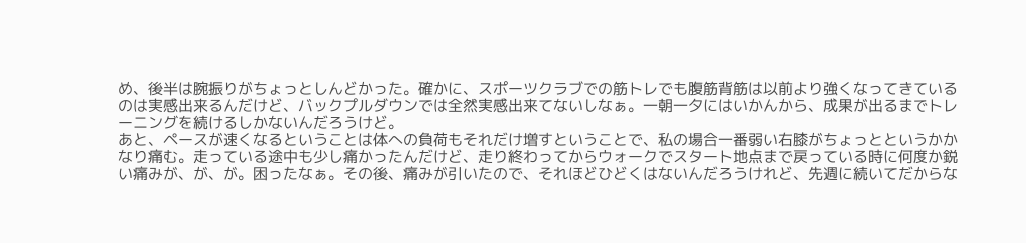め、後半は腕振りがちょっとしんどかった。確かに、スポーツクラブでの筋トレでも腹筋背筋は以前より強くなってきているのは実感出来るんだけど、バックプルダウンでは全然実感出来てないしなぁ。一朝一夕にはいかんから、成果が出るまでトレーニングを続けるしかないんだろうけど。
あと、ペースが速くなるということは体への負荷もそれだけ増すということで、私の場合一番弱い右膝がちょっとというかかなり痛む。走っている途中も少し痛かったんだけど、走り終わってからウォークでスタート地点まで戻っている時に何度か鋭い痛みが、が、が。困ったなぁ。その後、痛みが引いたので、それほどひどくはないんだろうけれど、先週に続いてだからな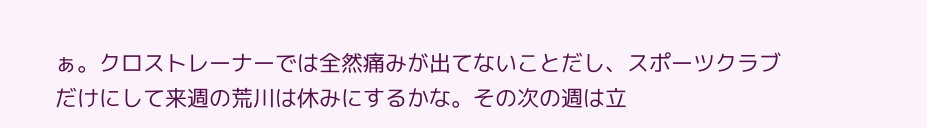ぁ。クロストレーナーでは全然痛みが出てないことだし、スポーツクラブだけにして来週の荒川は休みにするかな。その次の週は立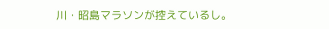川・昭島マラソンが控えているし。